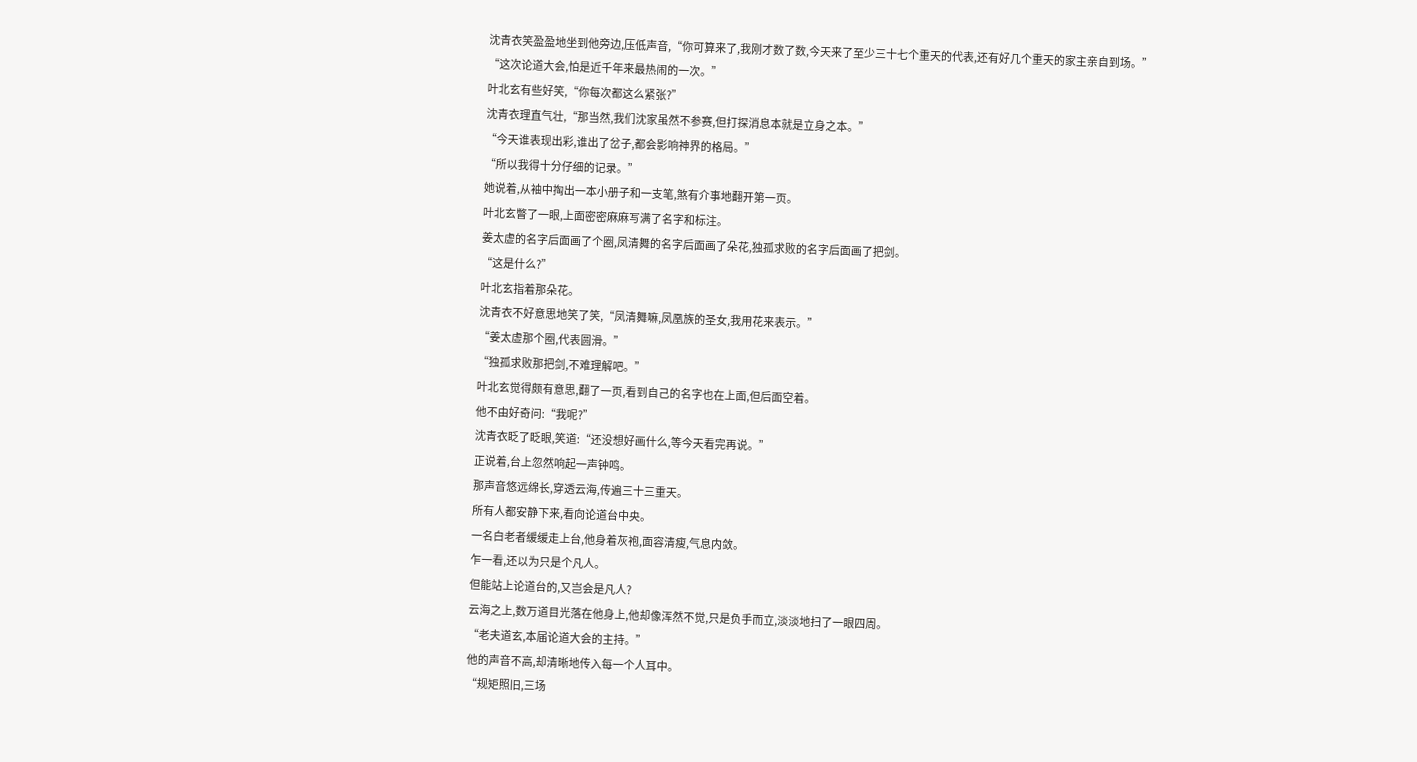沈青衣笑盈盈地坐到他旁边,压低声音,“你可算来了,我刚才数了数,今天来了至少三十七个重天的代表,还有好几个重天的家主亲自到场。”
“这次论道大会,怕是近千年来最热闹的一次。”
叶北玄有些好笑,“你每次都这么紧张?”
沈青衣理直气壮,“那当然,我们沈家虽然不参赛,但打探消息本就是立身之本。”
“今天谁表现出彩,谁出了岔子,都会影响神界的格局。”
“所以我得十分仔细的记录。”
她说着,从袖中掏出一本小册子和一支笔,煞有介事地翻开第一页。
叶北玄瞥了一眼,上面密密麻麻写满了名字和标注。
姜太虚的名字后面画了个圈,凤清舞的名字后面画了朵花,独孤求败的名字后面画了把剑。
“这是什么?”
叶北玄指着那朵花。
沈青衣不好意思地笑了笑,“凤清舞嘛,凤凰族的圣女,我用花来表示。”
“姜太虚那个圈,代表圆滑。”
“独孤求败那把剑,不难理解吧。”
叶北玄觉得颇有意思,翻了一页,看到自己的名字也在上面,但后面空着。
他不由好奇问:“我呢?”
沈青衣眨了眨眼,笑道:“还没想好画什么,等今天看完再说。”
正说着,台上忽然响起一声钟鸣。
那声音悠远绵长,穿透云海,传遍三十三重天。
所有人都安静下来,看向论道台中央。
一名白老者缓缓走上台,他身着灰袍,面容清瘦,气息内敛。
乍一看,还以为只是个凡人。
但能站上论道台的,又岂会是凡人?
云海之上,数万道目光落在他身上,他却像浑然不觉,只是负手而立,淡淡地扫了一眼四周。
“老夫道玄,本届论道大会的主持。”
他的声音不高,却清晰地传入每一个人耳中。
“规矩照旧,三场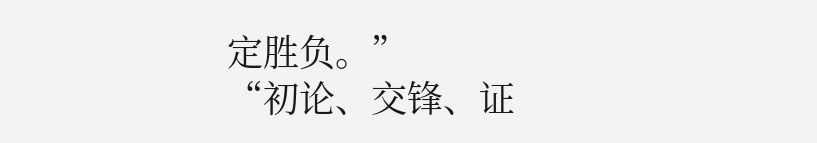定胜负。”
“初论、交锋、证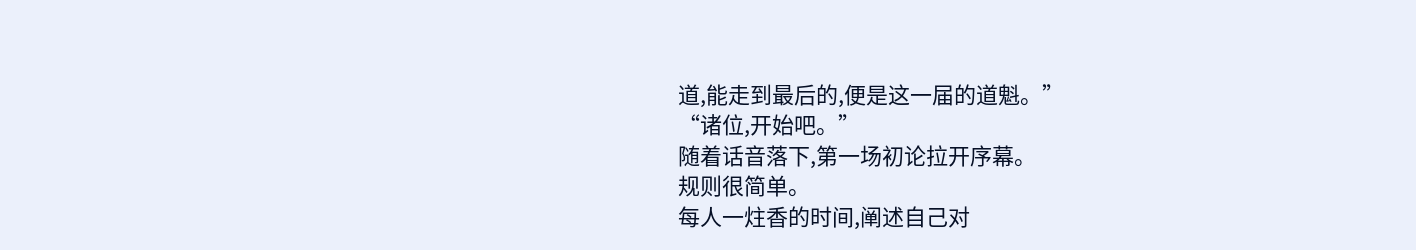道,能走到最后的,便是这一届的道魁。”
“诸位,开始吧。”
随着话音落下,第一场初论拉开序幕。
规则很简单。
每人一炷香的时间,阐述自己对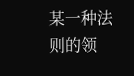某一种法则的领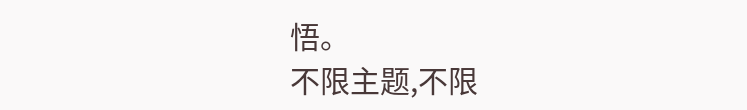悟。
不限主题,不限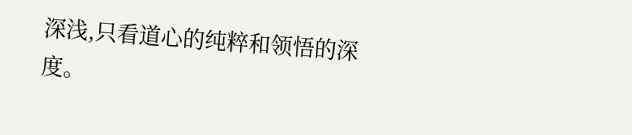深浅,只看道心的纯粹和领悟的深度。